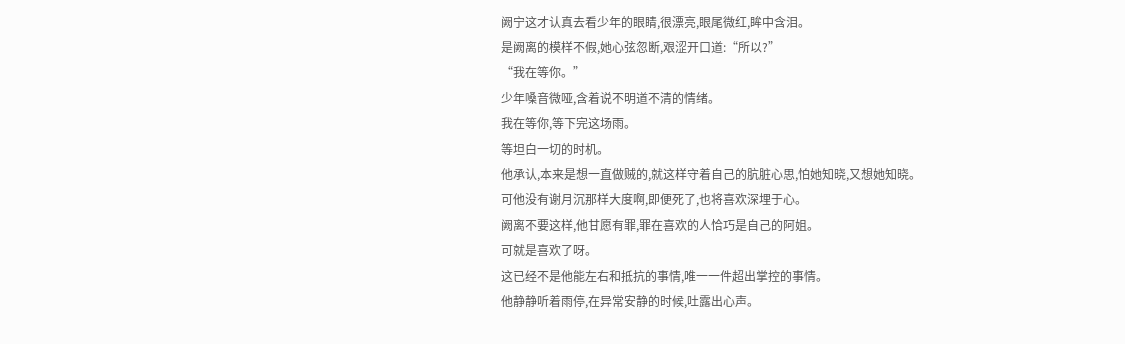阙宁这才认真去看少年的眼睛,很漂亮,眼尾微红,眸中含泪。
是阙离的模样不假,她心弦忽断,艰涩开口道:“所以?”
“我在等你。”
少年嗓音微哑,含着说不明道不清的情绪。
我在等你,等下完这场雨。
等坦白一切的时机。
他承认,本来是想一直做贼的,就这样守着自己的肮脏心思,怕她知晓,又想她知晓。
可他没有谢月沉那样大度啊,即便死了,也将喜欢深埋于心。
阙离不要这样,他甘愿有罪,罪在喜欢的人恰巧是自己的阿姐。
可就是喜欢了呀。
这已经不是他能左右和抵抗的事情,唯一一件超出掌控的事情。
他静静听着雨停,在异常安静的时候,吐露出心声。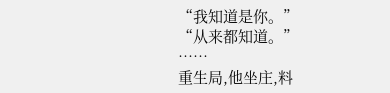“我知道是你。”
“从来都知道。”
……
重生局,他坐庄,料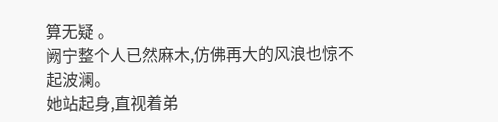算无疑 。
阙宁整个人已然麻木,仿佛再大的风浪也惊不起波澜。
她站起身,直视着弟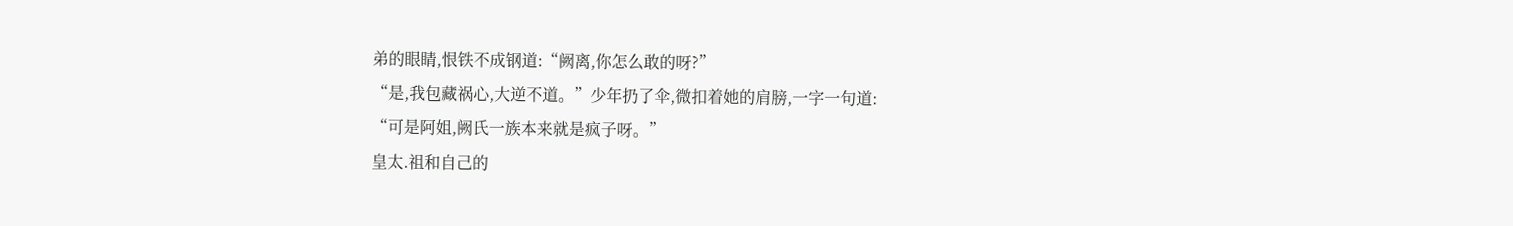弟的眼睛,恨铁不成钢道:“阙离,你怎么敢的呀?”
“是,我包藏祸心,大逆不道。”少年扔了伞,微扣着她的肩膀,一字一句道:
“可是阿姐,阙氏一族本来就是疯子呀。”
皇太.祖和自己的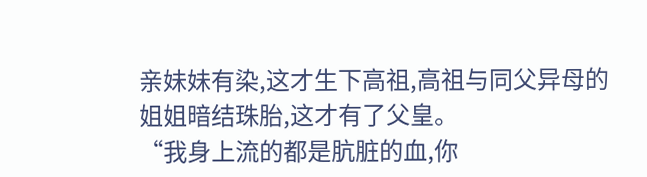亲妹妹有染,这才生下高祖,高祖与同父异母的姐姐暗结珠胎,这才有了父皇。
“我身上流的都是肮脏的血,你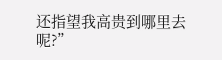还指望我高贵到哪里去呢?”